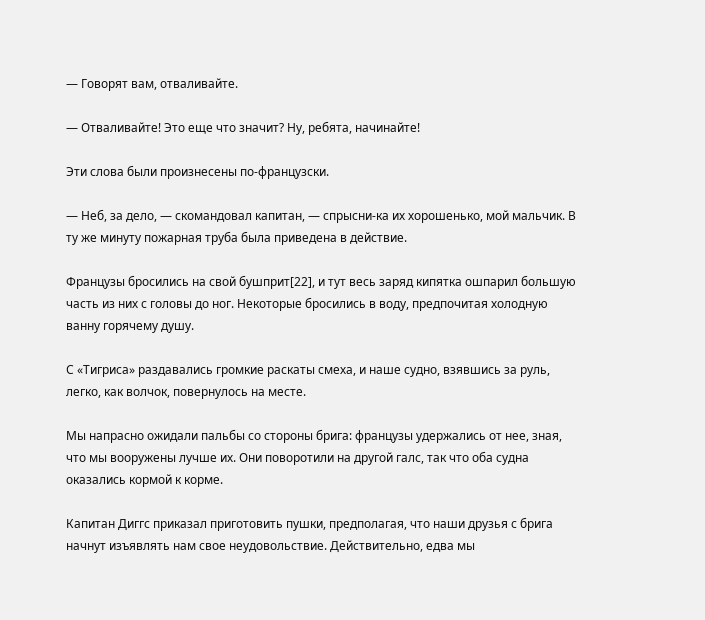— Говорят вам, отваливайте.

— Отваливайте! Это еще что значит? Ну, ребята, начинайте!

Эти слова были произнесены по-французски.

— Неб, за дело, — скомандовал капитан, — спрысни-ка их хорошенько, мой мальчик. В ту же минуту пожарная труба была приведена в действие.

Французы бросились на свой бушприт[22], и тут весь заряд кипятка ошпарил большую часть из них с головы до ног. Некоторые бросились в воду, предпочитая холодную ванну горячему душу.

С «Тигриса» раздавались громкие раскаты смеха, и наше судно, взявшись за руль, легко, как волчок, повернулось на месте.

Мы напрасно ожидали пальбы со стороны брига: французы удержались от нее, зная, что мы вооружены лучше их. Они поворотили на другой галс, так что оба судна оказались кормой к корме.

Капитан Диггс приказал приготовить пушки, предполагая, что наши друзья с брига начнут изъявлять нам свое неудовольствие. Действительно, едва мы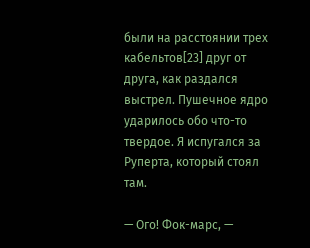были на расстоянии трех кабельтов[23] друг от друга, как раздался выстрел. Пушечное ядро ударилось обо что-то твердое. Я испугался за Руперта, который стоял там.

— Ого! Фок-марс, —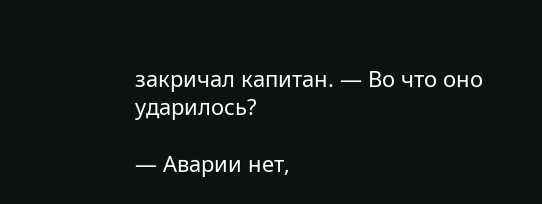закричал капитан. — Во что оно ударилось?

— Аварии нет,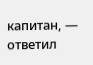капитан, — ответил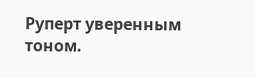Руперт уверенным тоном.